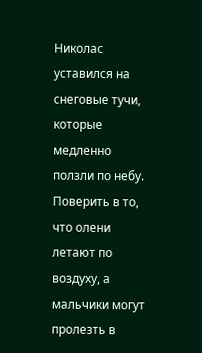Николас уставился на снеговые тучи, которые медленно ползли по небу. Поверить в то, что олени летают по воздуху, а мальчики могут пролезть в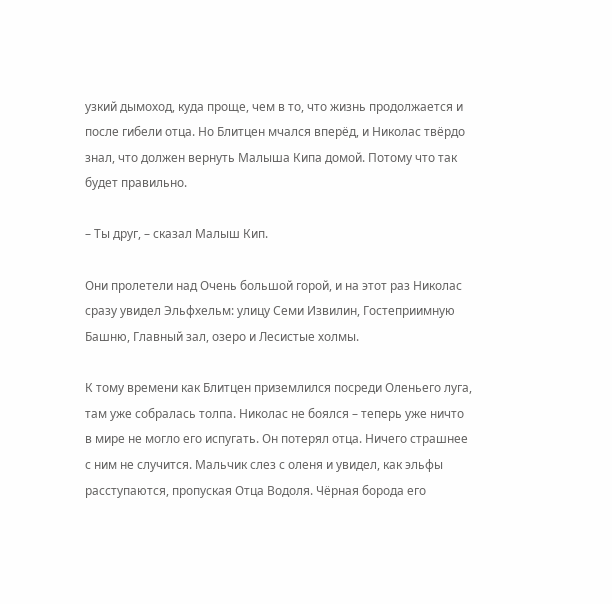узкий дымоход, куда проще, чем в то, что жизнь продолжается и после гибели отца. Но Блитцен мчался вперёд, и Николас твёрдо знал, что должен вернуть Малыша Кипа домой. Потому что так будет правильно.

– Ты друг, – сказал Малыш Кип.

Они пролетели над Очень большой горой, и на этот раз Николас сразу увидел Эльфхельм: улицу Семи Извилин, Гостеприимную Башню, Главный зал, озеро и Лесистые холмы.

К тому времени как Блитцен приземлился посреди Оленьего луга, там уже собралась толпа. Николас не боялся – теперь уже ничто в мире не могло его испугать. Он потерял отца. Ничего страшнее с ним не случится. Мальчик слез с оленя и увидел, как эльфы расступаются, пропуская Отца Водоля. Чёрная борода его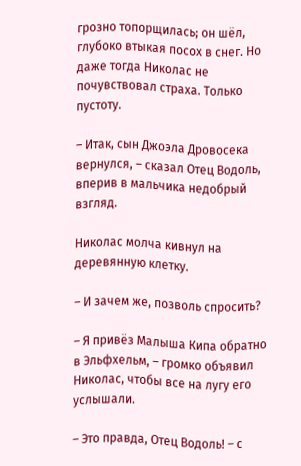грозно топорщилась; он шёл, глубоко втыкая посох в снег. Но даже тогда Николас не почувствовал страха. Только пустоту.

– Итак, сын Джоэла Дровосека вернулся, – сказал Отец Водоль, вперив в мальчика недобрый взгляд.

Николас молча кивнул на деревянную клетку.

– И зачем же, позволь спросить?

– Я привёз Малыша Кипа обратно в Эльфхельм, – громко объявил Николас, чтобы все на лугу его услышали.

– Это правда, Отец Водоль! – с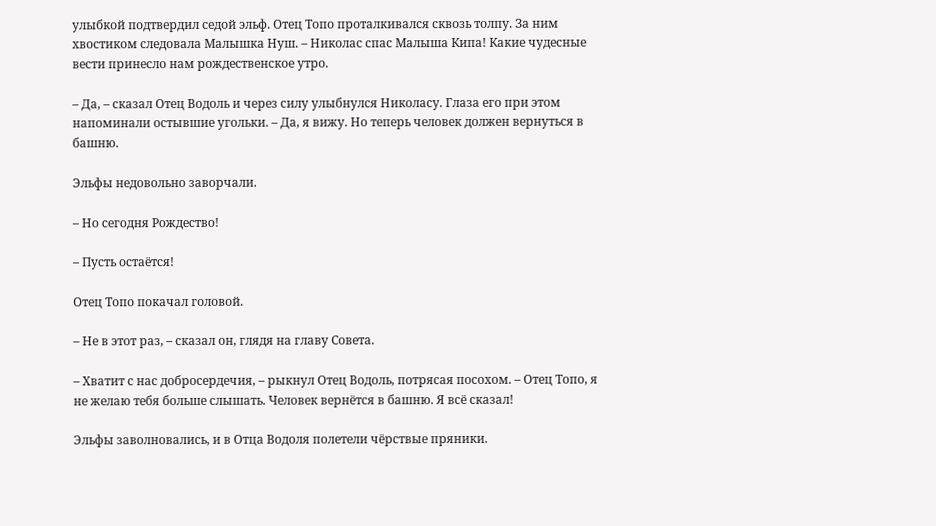улыбкой подтвердил седой эльф. Отец Топо проталкивался сквозь толпу. За ним хвостиком следовала Малышка Нуш. – Николас спас Малыша Кипа! Какие чудесные вести принесло нам рождественское утро.

– Да, – сказал Отец Водоль и через силу улыбнулся Николасу. Глаза его при этом напоминали остывшие угольки. – Да, я вижу. Но теперь человек должен вернуться в башню.

Эльфы недовольно заворчали.

– Но сегодня Рождество!

– Пусть остаётся!

Отец Топо покачал головой.

– Не в этот раз, – сказал он, глядя на главу Совета.

– Хватит с нас добросердечия, – рыкнул Отец Водоль, потрясая посохом. – Отец Топо, я не желаю тебя больше слышать. Человек вернётся в башню. Я всё сказал!

Эльфы заволновались, и в Отца Водоля полетели чёрствые пряники.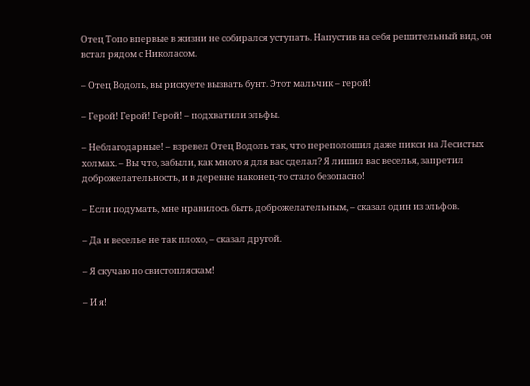Отец Топо впервые в жизни не собирался уступать. Напустив на себя решительный вид, он встал рядом с Николасом.

– Отец Водоль, вы рискуете вызвать бунт. Этот мальчик – герой!

– Герой! Герой! Герой! – подхватили эльфы.

– Неблагодарные! – взревел Отец Водоль так, что переполошил даже пикси на Лесистых холмах. – Вы что, забыли, как много я для вас сделал? Я лишил вас веселья, запретил доброжелательность, и в деревне наконец-то стало безопасно!

– Если подумать, мне нравилось быть доброжелательным, – сказал один из эльфов.

– Да и веселье не так плохо, – сказал другой.

– Я скучаю по свистопляскам!

– И я!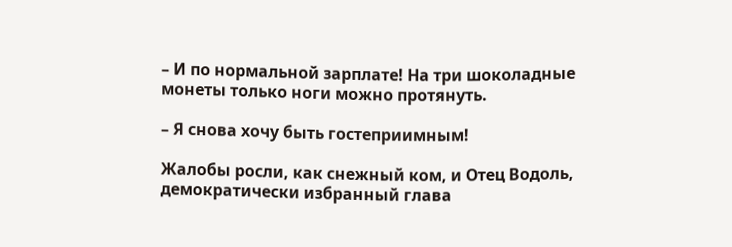– И по нормальной зарплате! На три шоколадные монеты только ноги можно протянуть.

– Я снова хочу быть гостеприимным!

Жалобы росли, как снежный ком, и Отец Водоль, демократически избранный глава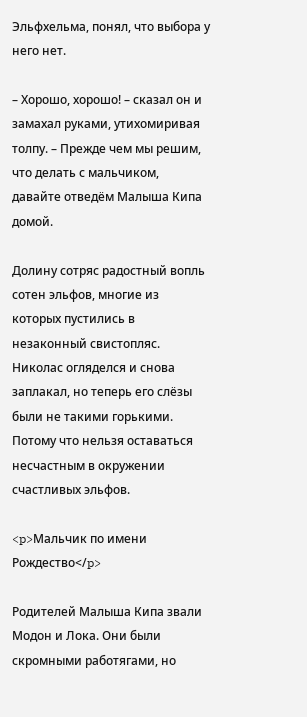Эльфхельма, понял, что выбора у него нет.

– Хорошо, хорошо! – сказал он и замахал руками, утихомиривая толпу. – Прежде чем мы решим, что делать с мальчиком, давайте отведём Малыша Кипа домой.

Долину сотряс радостный вопль сотен эльфов, многие из которых пустились в незаконный свистопляс. Николас огляделся и снова заплакал, но теперь его слёзы были не такими горькими. Потому что нельзя оставаться несчастным в окружении счастливых эльфов.

<p>Мальчик по имени Рождество</p>

Родителей Малыша Кипа звали Модон и Лока. Они были скромными работягами, но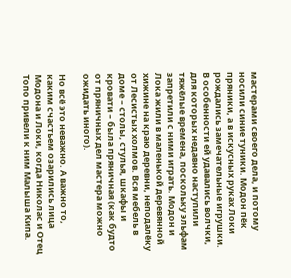мастерами своего дела, и потому носили синие туники. Модон пёк пряники, а в искусных руках Локи рождались замечательные игрушки. В особенности ей удавались волчки, для которых недавно наступили тяжёлые времена, поскольку эльфам запретили с ними играть. Модон и Лока жили в маленькой деревянной хижине на краю деревни, неподалёку от Лесистых холмов. Вся мебель в доме – столы, стулья, шкафы и кровати – была пряничная (как будто от пряничных дел мастера можно ожидать иного).

Но всё это неважно. А важно то, каким счастьем озарились лица Модона и Локи, когда Николас и Отец Топо привели к ним Малыша Кипа.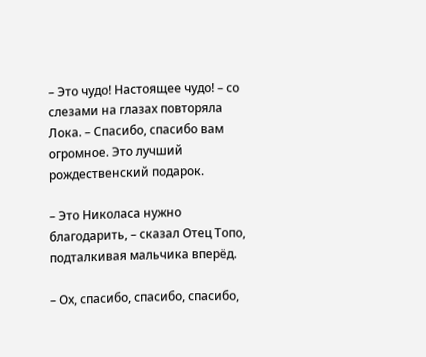– Это чудо! Настоящее чудо! – со слезами на глазах повторяла Лока. – Спасибо, спасибо вам огромное. Это лучший рождественский подарок.

– Это Николаса нужно благодарить, – сказал Отец Топо, подталкивая мальчика вперёд.

– Ох, спасибо, спасибо, спасибо,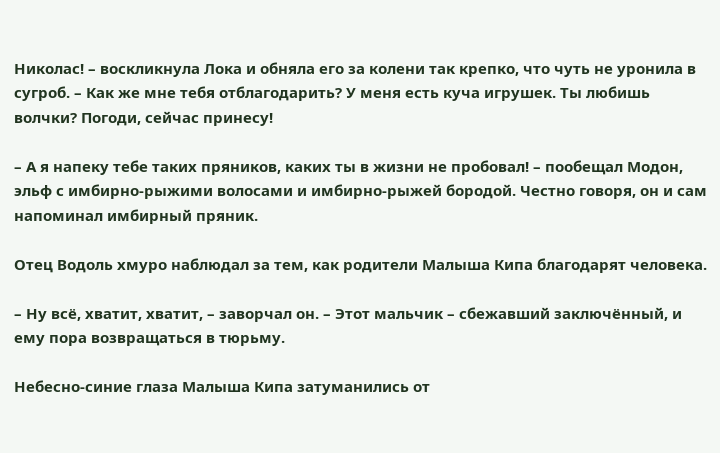Николас! – воскликнула Лока и обняла его за колени так крепко, что чуть не уронила в сугроб. – Как же мне тебя отблагодарить? У меня есть куча игрушек. Ты любишь волчки? Погоди, сейчас принесу!

– А я напеку тебе таких пряников, каких ты в жизни не пробовал! – пообещал Модон, эльф с имбирно-рыжими волосами и имбирно-рыжей бородой. Честно говоря, он и сам напоминал имбирный пряник.

Отец Водоль хмуро наблюдал за тем, как родители Малыша Кипа благодарят человека.

– Ну всё, хватит, хватит, – заворчал он. – Этот мальчик – сбежавший заключённый, и ему пора возвращаться в тюрьму.

Небесно-синие глаза Малыша Кипа затуманились от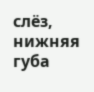слёз, нижняя губа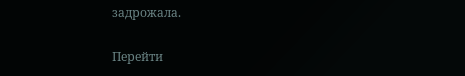задрожала.

Перейти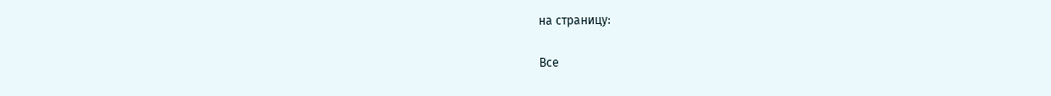на страницу:

Все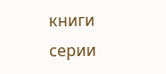книги серии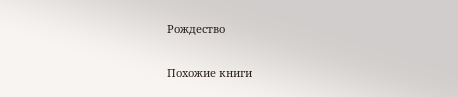Рождество

Похожие книги